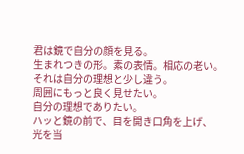君は鏡で自分の顔を見る。
生まれつきの形。素の表情。相応の老い。
それは自分の理想と少し違う。
周囲にもっと良く見せたい。
自分の理想でありたい。
ハッと鏡の前で、目を開き口角を上げ、
光を当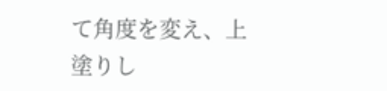て角度を変え、上塗りし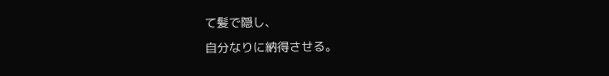て髪で隠し、
自分なりに納得させる。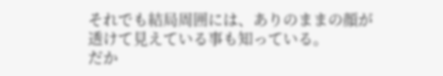それでも結局周囲には、ありのままの顔が
透けて見えている事も知っている。
だか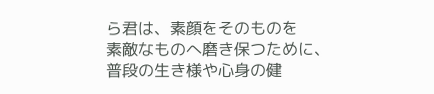ら君は、素顔をそのものを
素敵なものへ磨き保つために、
普段の生き様や心身の健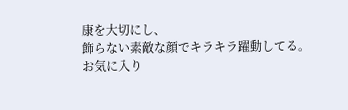康を大切にし、
飾らない素敵な顔でキラキラ躍動してる。
お気に入り